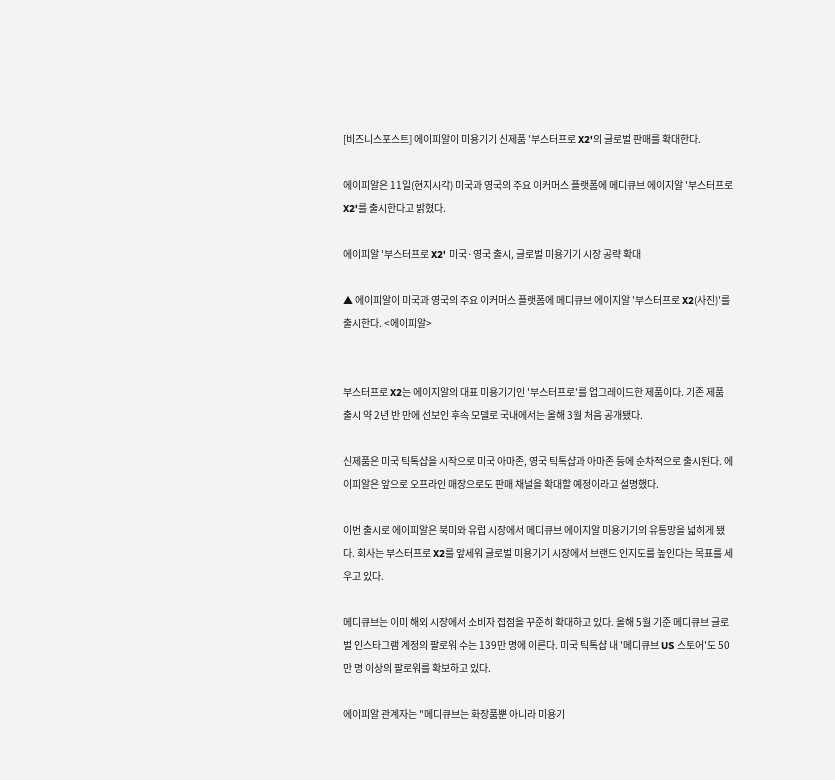[비즈니스포스트] 에이피알이 미용기기 신제품 '부스터프로 X2'의 글로벌 판매를 확대한다.

에이피알은 11일(현지시각) 미국과 영국의 주요 이커머스 플랫폼에 메디큐브 에이지알 '부스터프로 X2'를 출시한다고 밝혔다.

에이피알 '부스터프로 X2' 미국·영국 출시, 글로벌 미용기기 시장 공략 확대

▲ 에이피알이 미국과 영국의 주요 이커머스 플랫폼에 메디큐브 에이지알 '부스터프로 X2(사진)'를 출시한다. <에이피알>


부스터프로 X2는 에이지알의 대표 미용기기인 '부스터프로'를 업그레이드한 제품이다. 기존 제품 출시 약 2년 반 만에 선보인 후속 모델로 국내에서는 올해 3월 처음 공개됐다.

신제품은 미국 틱톡샵을 시작으로 미국 아마존, 영국 틱톡샵과 아마존 등에 순차적으로 출시된다. 에이피알은 앞으로 오프라인 매장으로도 판매 채널을 확대할 예정이라고 설명했다.

이번 출시로 에이피알은 북미와 유럽 시장에서 메디큐브 에이지알 미용기기의 유통망을 넓히게 됐다. 회사는 부스터프로 X2를 앞세워 글로벌 미용기기 시장에서 브랜드 인지도를 높인다는 목표를 세우고 있다.

메디큐브는 이미 해외 시장에서 소비자 접점을 꾸준히 확대하고 있다. 올해 5월 기준 메디큐브 글로벌 인스타그램 계정의 팔로워 수는 139만 명에 이른다. 미국 틱톡샵 내 '메디큐브 US 스토어'도 50만 명 이상의 팔로워를 확보하고 있다.

에이피알 관계자는 "메디큐브는 화장품뿐 아니라 미용기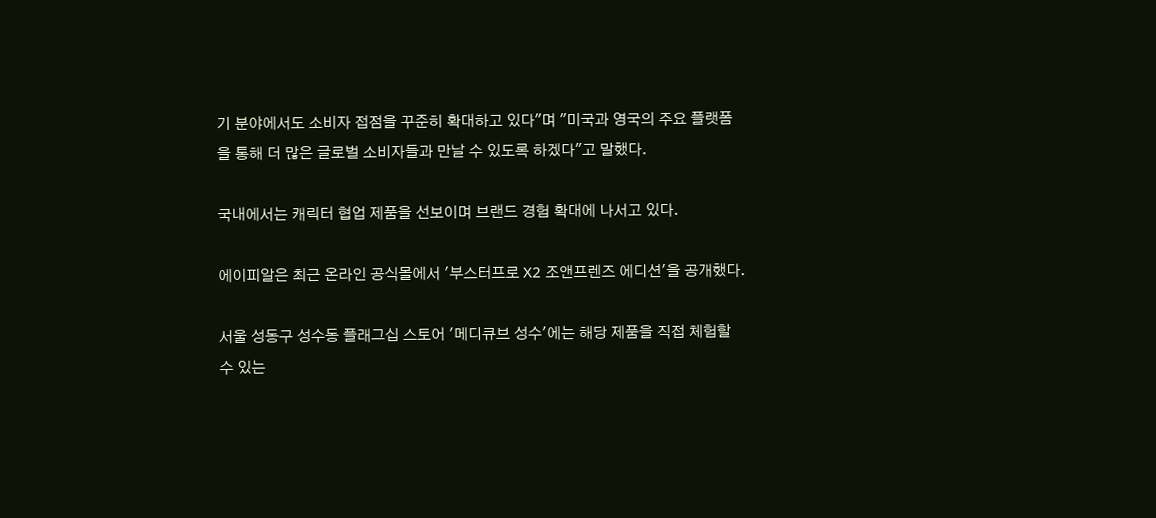기 분야에서도 소비자 접점을 꾸준히 확대하고 있다"며 "미국과 영국의 주요 플랫폼을 통해 더 많은 글로벌 소비자들과 만날 수 있도록 하겠다"고 말했다.

국내에서는 캐릭터 협업 제품을 선보이며 브랜드 경험 확대에 나서고 있다.

에이피알은 최근 온라인 공식몰에서 '부스터프로 X2 조앤프렌즈 에디션'을 공개했다.

서울 성동구 성수동 플래그십 스토어 '메디큐브 성수'에는 해당 제품을 직접 체험할 수 있는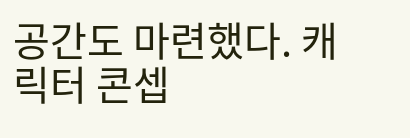공간도 마련했다. 캐릭터 콘셉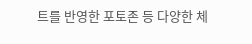트를 반영한 포토존 등 다양한 체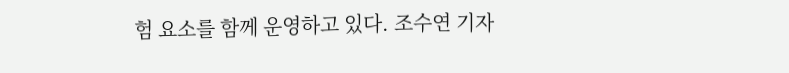험 요소를 함께 운영하고 있다. 조수연 기자